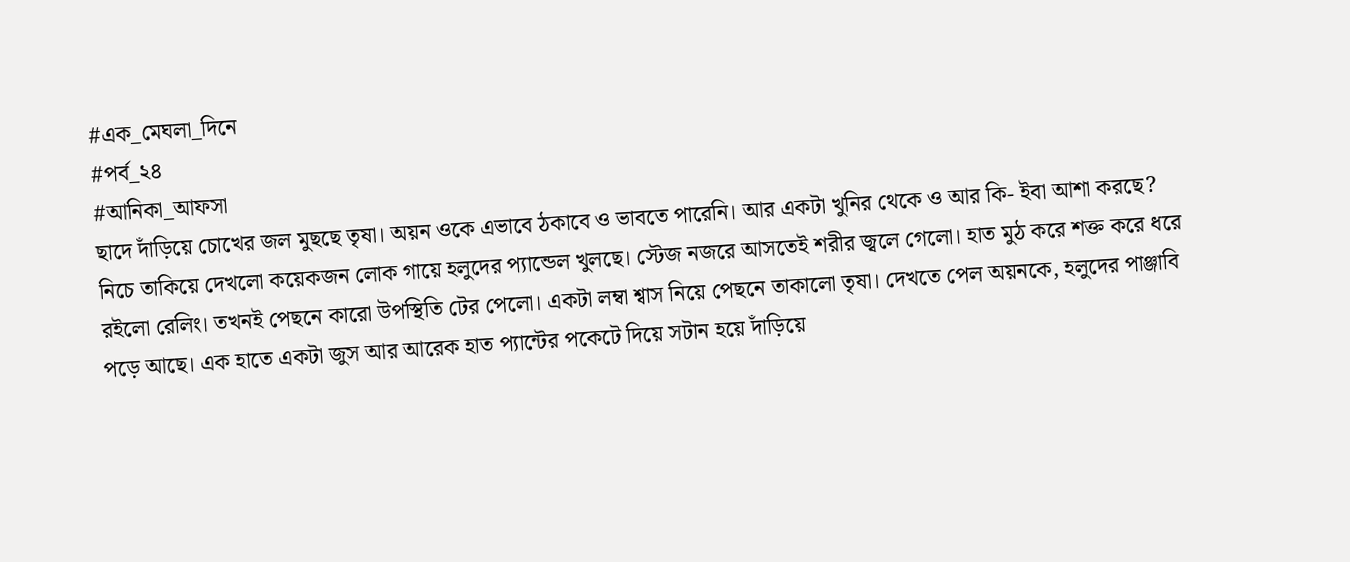#এক_মেঘলা_দিনে
#পর্ব_২৪
#আনিকা_আফসা
ছাদে দাঁড়িয়ে চোখের জল মুছছে তৃষা। অয়ন ওকে এভাবে ঠকাবে ও ভাবতে পারেনি। আর একটা খুনির থেকে ও আর কি- ইবা আশা করছে? নিচে তাকিয়ে দেখলো কয়েকজন লোক গায়ে হলুদের প্যান্ডেল খুলছে। স্টেজ নজরে আসতেই শরীর জ্বলে গেলো। হাত মুঠ করে শক্ত করে ধরে রইলো রেলিং। তখনই পেছনে কারো উপস্থিতি টের পেলো। একটা লম্বা শ্বাস নিয়ে পেছনে তাকালো তৃষা। দেখতে পেল অয়নকে, হলুদের পাঞ্জাবি পড়ে আছে। এক হাতে একটা জুস আর আরেক হাত প্যান্টের পকেটে দিয়ে সটান হয়ে দাঁড়িয়ে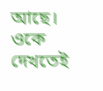আছে। ওকে দেখতেই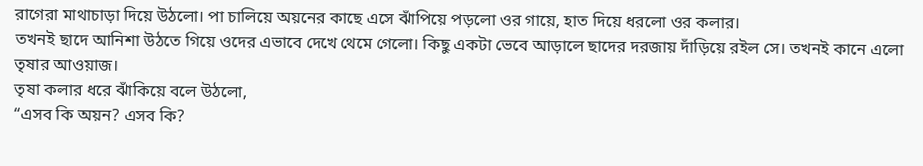রাগেরা মাথাচাড়া দিয়ে উঠলো। পা চালিয়ে অয়নের কাছে এসে ঝাঁপিয়ে পড়লো ওর গায়ে, হাত দিয়ে ধরলো ওর কলার।
তখনই ছাদে আনিশা উঠতে গিয়ে ওদের এভাবে দেখে থেমে গেলো। কিছু একটা ভেবে আড়ালে ছাদের দরজায় দাঁড়িয়ে রইল সে। তখনই কানে এলো তৃষার আওয়াজ।
তৃষা কলার ধরে ঝাঁকিয়ে বলে উঠলো,
“এসব কি অয়ন? এসব কি?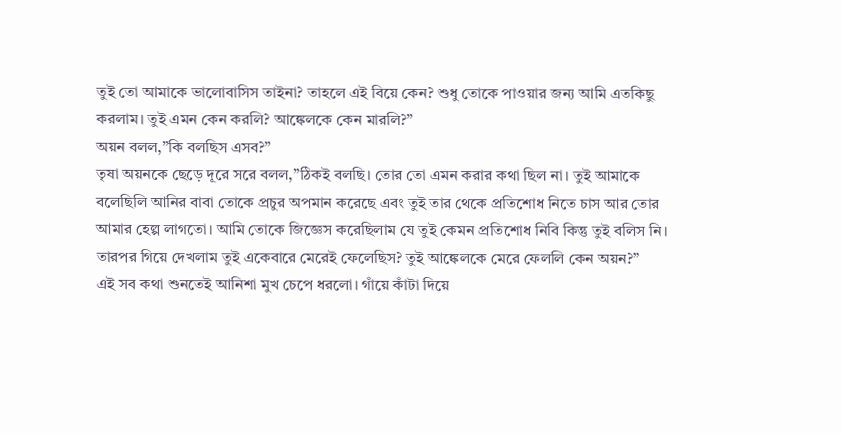তুই তো আমাকে ভালোবাসিস তাইনা? তাহলে এই বিয়ে কেন? শুধু তোকে পাওয়ার জন্য আমি এতকিছু করলাম। তুই এমন কেন করলি? আঙ্কেলকে কেন মারলি?”
অয়ন বলল,”কি বলছিস এসব?”
তৃষা অয়নকে ছেড়ে দূরে সরে বলল,”ঠিকই বলছি। তোর তো এমন করার কথা ছিল না। তুই আমাকে বলেছিলি আনির বাবা তোকে প্রচুর অপমান করেছে এবং তুই তার থেকে প্রতিশোধ নিতে চাস আর তোর আমার হেল্প লাগতো। আমি তোকে জিজ্ঞেস করেছিলাম যে তুই কেমন প্রতিশোধ নিবি কিন্তু তুই বলিস নি। তারপর গিয়ে দেখলাম তুই একেবারে মেরেই ফেলেছিস? তুই আঙ্কেলকে মেরে ফেললি কেন অয়ন?”
এই সব কথা শুনতেই আনিশা মুখ চেপে ধরলো। গাঁয়ে কাঁটা দিয়ে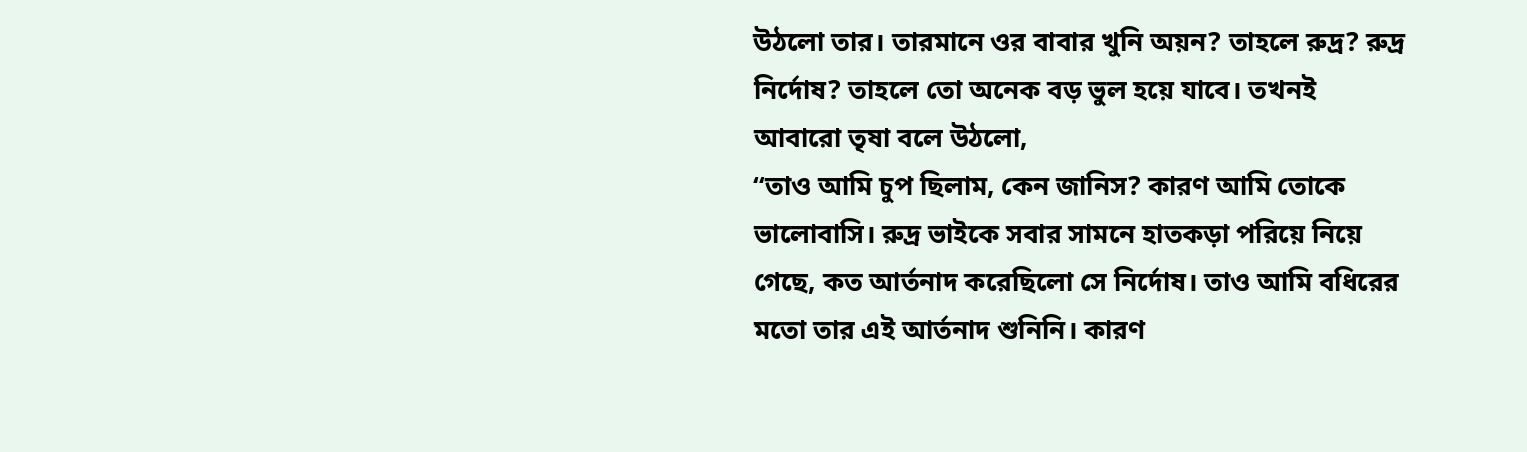উঠলো তার। তারমানে ওর বাবার খুনি অয়ন? তাহলে রুদ্র? রুদ্র নির্দোষ? তাহলে তো অনেক বড় ভুল হয়ে যাবে। তখনই আবারো তৃষা বলে উঠলো,
“তাও আমি চুপ ছিলাম, কেন জানিস? কারণ আমি তোকে ভালোবাসি। রুদ্র ভাইকে সবার সামনে হাতকড়া পরিয়ে নিয়ে গেছে, কত আর্তনাদ করেছিলো সে নির্দোষ। তাও আমি বধিরের মতো তার এই আর্তনাদ শুনিনি। কারণ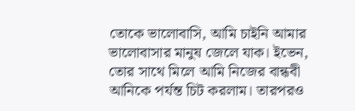তোকে ভালোবাসি, আমি চাইনি আমার ভালোবাসার মানুষ জেলে যাক। ইভেন, তোর সাথে মিলে আমি নিজের বান্ধবী আনিকে পর্যন্ত চিট করলাম। তারপরও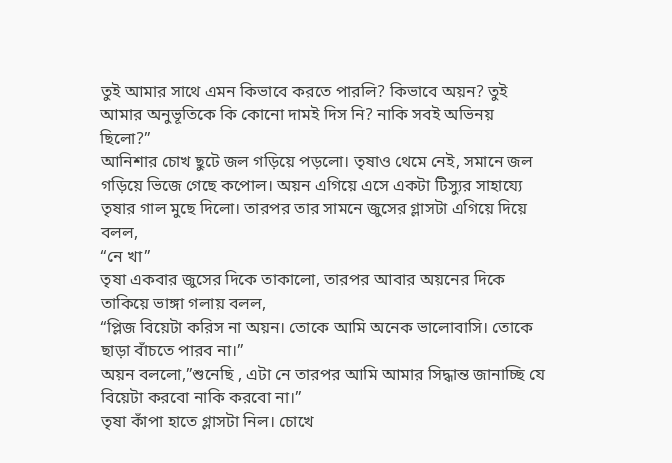তুই আমার সাথে এমন কিভাবে করতে পারলি? কিভাবে অয়ন? তুই আমার অনুভূতিকে কি কোনো দামই দিস নি? নাকি সবই অভিনয় ছিলো?”
আনিশার চোখ ছুটে জল গড়িয়ে পড়লো। তৃষাও থেমে নেই, সমানে জল গড়িয়ে ভিজে গেছে কপোল। অয়ন এগিয়ে এসে একটা টিস্যুর সাহায্যে তৃষার গাল মুছে দিলো। তারপর তার সামনে জুসের গ্লাসটা এগিয়ে দিয়ে বলল,
“নে খা”
তৃষা একবার জুসের দিকে তাকালো, তারপর আবার অয়নের দিকে তাকিয়ে ভাঙ্গা গলায় বলল,
“প্লিজ বিয়েটা করিস না অয়ন। তোকে আমি অনেক ভালোবাসি। তোকে ছাড়া বাঁচতে পারব না।”
অয়ন বললো,”শুনেছি , এটা নে তারপর আমি আমার সিদ্ধান্ত জানাচ্ছি যে বিয়েটা করবো নাকি করবো না।”
তৃষা কাঁপা হাতে গ্লাসটা নিল। চোখে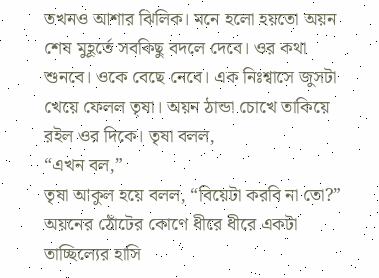তখনও আশার ঝিলিক। মনে হলো হয়তো অয়ন শেষ মুহূর্তে সবকিছু বদলে দেবে। ওর কথা শুনবে। ওকে বেছে নেবে। এক নিঃশ্বাসে জুসটা খেয়ে ফেলল তৃষা। অয়ন ঠান্ডা চোখে তাকিয়ে রইল ওর দিকে। তৃষা বলল,
“এখন বল,”
তৃষা আকুল হয়ে বলল, “বিয়েটা করবি না তো?”
অয়নের ঠোঁটের কোণে ধীরে ধীরে একটা তাচ্ছিল্যের হাসি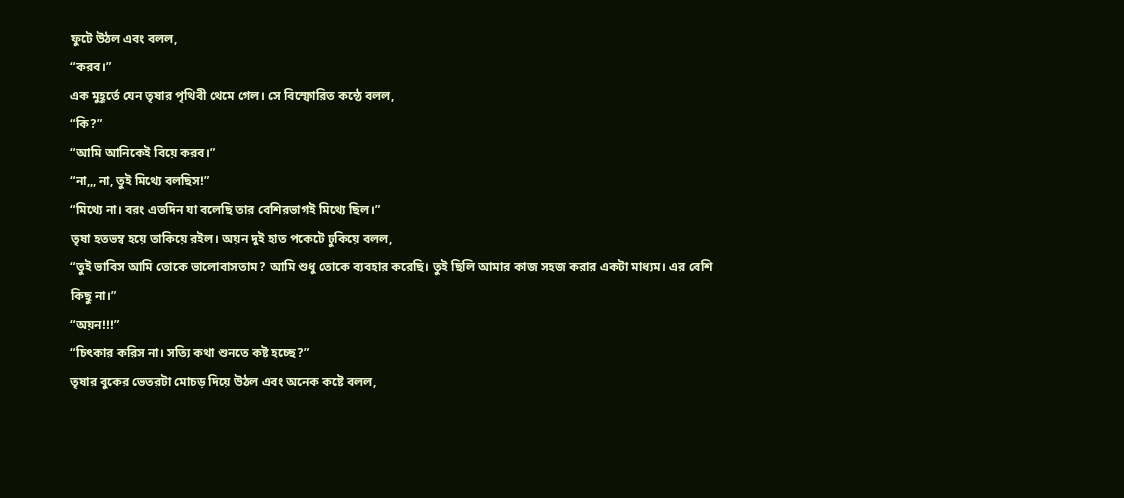ফুটে উঠল এবং বলল,
“করব।”
এক মুহূর্তে যেন তৃষার পৃথিবী থেমে গেল। সে বিস্ফোরিত কন্ঠে বলল,
“কি?”
“আমি আনিকেই বিয়ে করব।”
“না,,, না, তুই মিথ্যে বলছিস!”
“মিথ্যে না। বরং এতদিন যা বলেছি তার বেশিরভাগই মিথ্যে ছিল।”
তৃষা হতভম্ব হয়ে তাকিয়ে রইল। অয়ন দুই হাত পকেটে ঢুকিয়ে বলল,
“তুই ভাবিস আমি তোকে ভালোবাসতাম? আমি শুধু তোকে ব্যবহার করেছি। তুই ছিলি আমার কাজ সহজ করার একটা মাধ্যম। এর বেশি কিছু না।”
“অয়ন!!!”
“চিৎকার করিস না। সত্যি কথা শুনতে কষ্ট হচ্ছে?”
তৃষার বুকের ভেতরটা মোচড় দিয়ে উঠল এবং অনেক কষ্টে বলল,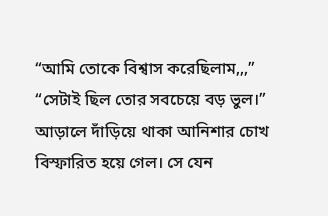“আমি তোকে বিশ্বাস করেছিলাম,,,”
“সেটাই ছিল তোর সবচেয়ে বড় ভুল।”
আড়ালে দাঁড়িয়ে থাকা আনিশার চোখ বিস্ফারিত হয়ে গেল। সে যেন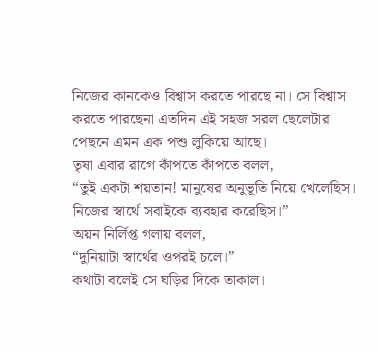নিজের কানকেও বিশ্বাস করতে পারছে না। সে বিশ্বাস করতে পারছেনা এতদিন এই সহজ সরল ছেলেটার পেছনে এমন এক পশু লুকিয়ে আছে।
তৃষা এবার রাগে কাঁপতে কাঁপতে বলল,
“তুই একটা শয়তান! মানুষের অনুভূতি নিয়ে খেলেছিস। নিজের স্বার্থে সবাইকে ব্যবহার করেছিস।”
অয়ন নির্লিপ্ত গলায় বলল,
“দুনিয়াটা স্বার্থের ওপরই চলে।”
কথাটা বলেই সে ঘড়ির দিকে তাকাল।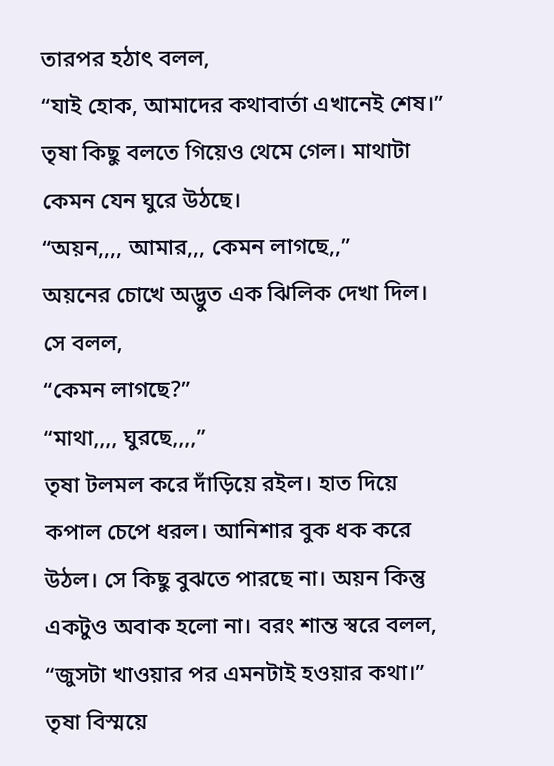তারপর হঠাৎ বলল,
“যাই হোক, আমাদের কথাবার্তা এখানেই শেষ।”
তৃষা কিছু বলতে গিয়েও থেমে গেল। মাথাটা কেমন যেন ঘুরে উঠছে।
“অয়ন,,,, আমার,,, কেমন লাগছে,,”
অয়নের চোখে অদ্ভুত এক ঝিলিক দেখা দিল। সে বলল,
“কেমন লাগছে?”
“মাথা,,,, ঘুরছে,,,,”
তৃষা টলমল করে দাঁড়িয়ে রইল। হাত দিয়ে কপাল চেপে ধরল। আনিশার বুক ধক করে উঠল। সে কিছু বুঝতে পারছে না। অয়ন কিন্তু একটুও অবাক হলো না। বরং শান্ত স্বরে বলল,
“জুসটা খাওয়ার পর এমনটাই হওয়ার কথা।”
তৃষা বিস্ময়ে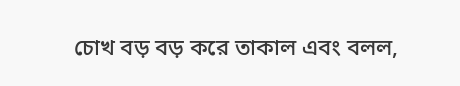চোখ বড় বড় করে তাকাল এবং বলল,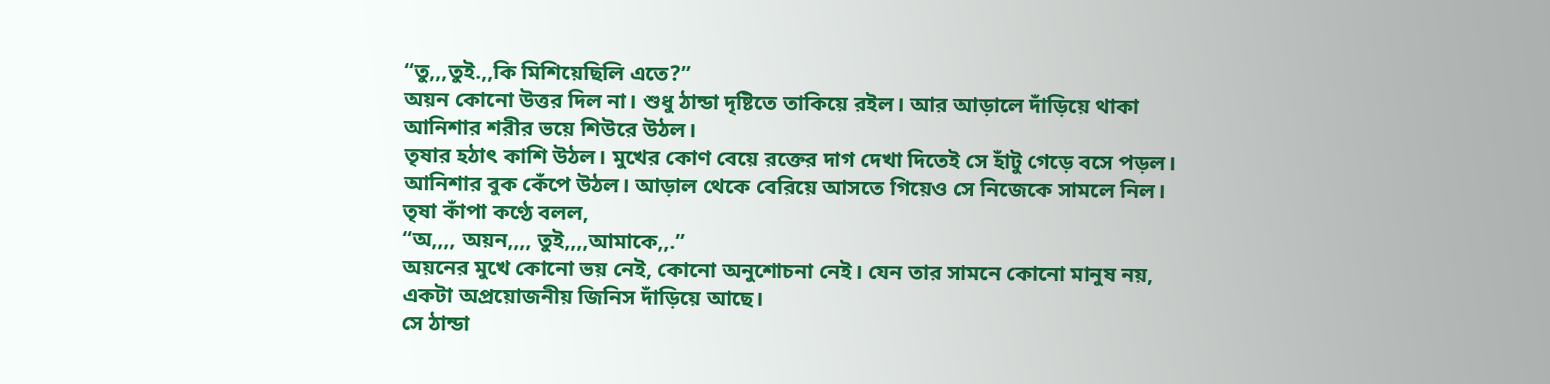“তু,,,তুই.,,কি মিশিয়েছিলি এতে?”
অয়ন কোনো উত্তর দিল না। শুধু ঠান্ডা দৃষ্টিতে তাকিয়ে রইল। আর আড়ালে দাঁড়িয়ে থাকা আনিশার শরীর ভয়ে শিউরে উঠল।
তৃষার হঠাৎ কাশি উঠল। মুখের কোণ বেয়ে রক্তের দাগ দেখা দিতেই সে হাঁটু গেড়ে বসে পড়ল। আনিশার বুক কেঁপে উঠল। আড়াল থেকে বেরিয়ে আসতে গিয়েও সে নিজেকে সামলে নিল।
তৃষা কাঁপা কণ্ঠে বলল,
“অ,,,, অয়ন,,,, তুই,,,,আমাকে,,.”
অয়নের মুখে কোনো ভয় নেই, কোনো অনুশোচনা নেই। যেন তার সামনে কোনো মানুষ নয়, একটা অপ্রয়োজনীয় জিনিস দাঁড়িয়ে আছে।
সে ঠান্ডা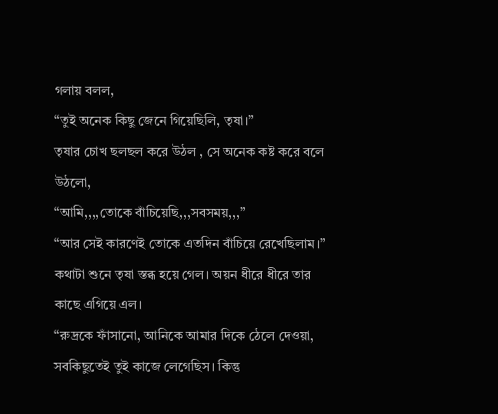গলায় বলল,
“তুই অনেক কিছু জেনে গিয়েছিলি, তৃষা।”
তৃষার চোখ ছলছল করে উঠল , সে অনেক কষ্ট করে বলে উঠলো,
“আমি,,,,তোকে বাঁচিয়েছি,,,সবসময়,,,”
“আর সেই কারণেই তোকে এতদিন বাঁচিয়ে রেখেছিলাম।”
কথাটা শুনে তৃষা স্তব্ধ হয়ে গেল। অয়ন ধীরে ধীরে তার কাছে এগিয়ে এল।
“রুদ্রকে ফাঁসানো, আনিকে আমার দিকে ঠেলে দেওয়া, সবকিছুতেই তুই কাজে লেগেছিস। কিন্তু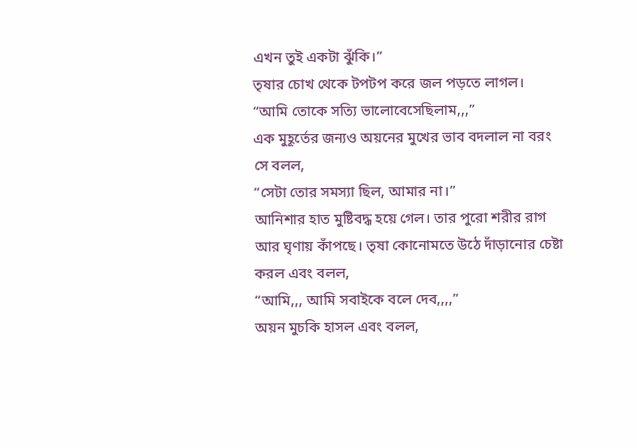এখন তুই একটা ঝুঁকি।”
তৃষার চোখ থেকে টপটপ করে জল পড়তে লাগল।
“আমি তোকে সত্যি ভালোবেসেছিলাম,,,”
এক মুহূর্তের জন্যও অয়নের মুখের ভাব বদলাল না বরং সে বলল,
“সেটা তোর সমস্যা ছিল, আমার না।”
আনিশার হাত মুষ্টিবদ্ধ হয়ে গেল। তার পুরো শরীর রাগ আর ঘৃণায় কাঁপছে। তৃষা কোনোমতে উঠে দাঁড়ানোর চেষ্টা করল এবং বলল,
“আমি,,, আমি সবাইকে বলে দেব,,,,”
অয়ন মুচকি হাসল এবং বলল,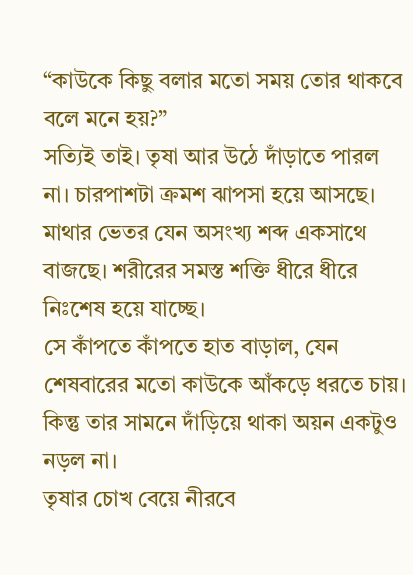“কাউকে কিছু বলার মতো সময় তোর থাকবে বলে মনে হয়?”
সত্যিই তাই। তৃষা আর উঠে দাঁড়াতে পারল না। চারপাশটা ক্রমশ ঝাপসা হয়ে আসছে। মাথার ভেতর যেন অসংখ্য শব্দ একসাথে বাজছে। শরীরের সমস্ত শক্তি ধীরে ধীরে নিঃশেষ হয়ে যাচ্ছে।
সে কাঁপতে কাঁপতে হাত বাড়াল, যেন শেষবারের মতো কাউকে আঁকড়ে ধরতে চায়। কিন্তু তার সামনে দাঁড়িয়ে থাকা অয়ন একটুও নড়ল না।
তৃষার চোখ বেয়ে নীরবে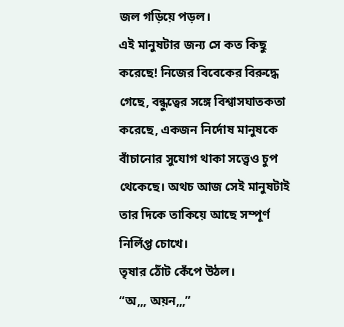জল গড়িয়ে পড়ল।
এই মানুষটার জন্য সে কত কিছু করেছে! নিজের বিবেকের বিরুদ্ধে গেছে, বন্ধুত্বের সঙ্গে বিশ্বাসঘাতকতা করেছে, একজন নির্দোষ মানুষকে বাঁচানোর সুযোগ থাকা সত্ত্বেও চুপ থেকেছে। অথচ আজ সেই মানুষটাই তার দিকে তাকিয়ে আছে সম্পূর্ণ নির্লিপ্ত চোখে।
তৃষার ঠোঁট কেঁপে উঠল।
“অ,,, অয়ন,,,”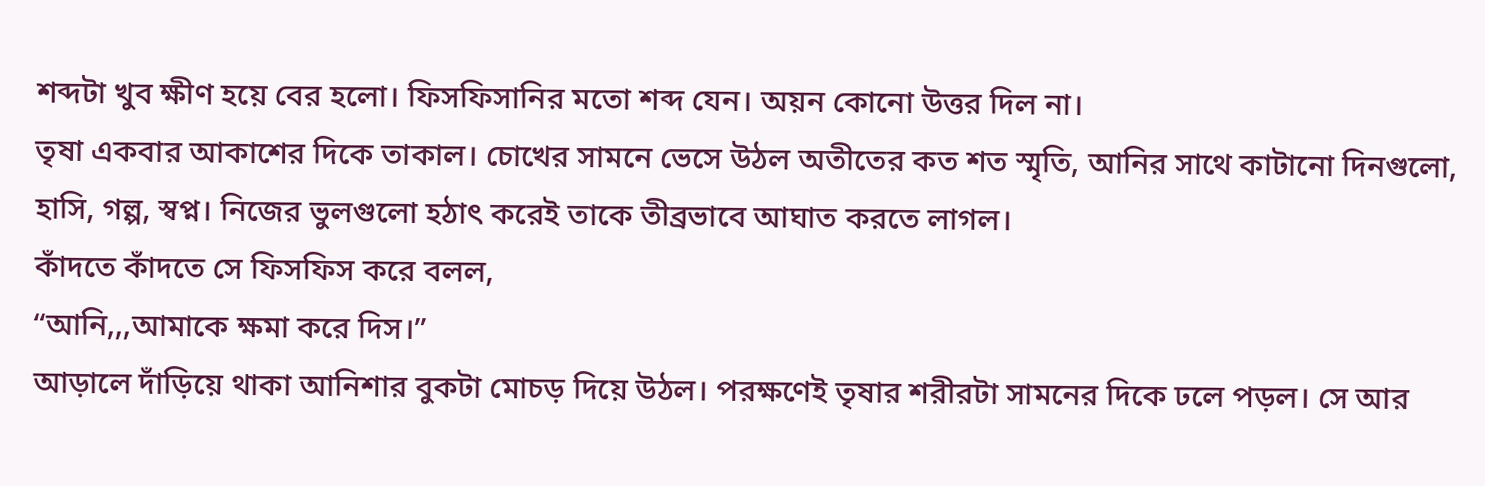শব্দটা খুব ক্ষীণ হয়ে বের হলো। ফিসফিসানির মতো শব্দ যেন। অয়ন কোনো উত্তর দিল না।
তৃষা একবার আকাশের দিকে তাকাল। চোখের সামনে ভেসে উঠল অতীতের কত শত স্মৃতি, আনির সাথে কাটানো দিনগুলো, হাসি, গল্প, স্বপ্ন। নিজের ভুলগুলো হঠাৎ করেই তাকে তীব্রভাবে আঘাত করতে লাগল।
কাঁদতে কাঁদতে সে ফিসফিস করে বলল,
“আনি,,,আমাকে ক্ষমা করে দিস।”
আড়ালে দাঁড়িয়ে থাকা আনিশার বুকটা মোচড় দিয়ে উঠল। পরক্ষণেই তৃষার শরীরটা সামনের দিকে ঢলে পড়ল। সে আর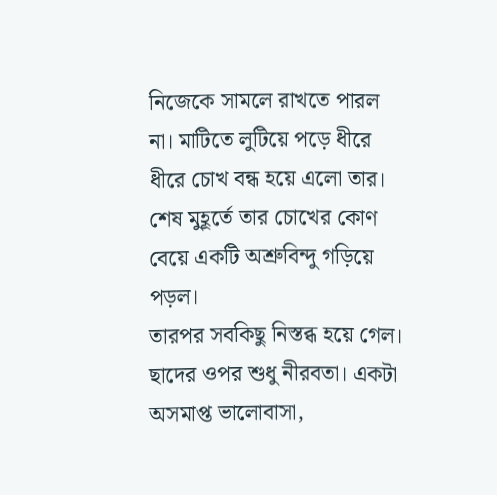নিজেকে সামলে রাখতে পারল না। মাটিতে লুটিয়ে পড়ে ধীরে ধীরে চোখ বন্ধ হয়ে এলো তার। শেষ মুহূর্তে তার চোখের কোণ বেয়ে একটি অশ্রুবিন্দু গড়িয়ে পড়ল।
তারপর সবকিছু নিস্তব্ধ হয়ে গেল। ছাদের ওপর শুধু নীরবতা। একটা অসমাপ্ত ভালোবাসা,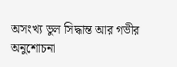অসংখ্য ভুল সিদ্ধান্ত আর গভীর অনুশোচনা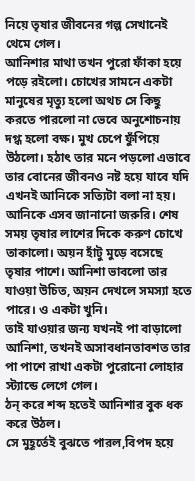নিয়ে তৃষার জীবনের গল্প সেখানেই থেমে গেল।
আনিশার মাথা তখন পুরো ফাঁকা হয়ে পড়ে রইলো। চোখের সামনে একটা মানুষের মৃত্যু হলো অথচ সে কিছু করতে পারলো না ভেবে অনুশোচনায় দগ্ধ হলো বক্ষ। মুখ চেপে ফুঁপিয়ে উঠলো। হঠাৎ তার মনে পড়লো এভাবে তার বোনের জীবনও নষ্ট হয়ে যাবে যদি এখনই আনিকে সত্যিটা বলা না হয়। আনিকে এসব জানানো জরুরি। শেষ সময় তৃষার লাশের দিকে করুণ চোখে তাকালো। অয়ন হাঁটু মুড়ে বসেছে তৃষার পাশে। আনিশা ভাবলো তার যাওয়া উচিত, অয়ন দেখলে সমস্যা হতে পারে। ও একটা খুনি।
তাই যাওয়ার জন্য যখনই পা বাড়ালো আনিশা, তখনই অসাবধানতাবশত তার পা পাশে রাখা একটা পুরোনো লোহার স্ট্যান্ডে লেগে গেল।
ঠন্ করে শব্দ হতেই আনিশার বুক ধক করে উঠল।
সে মুহূর্তেই বুঝতে পারল,বিপদ হয়ে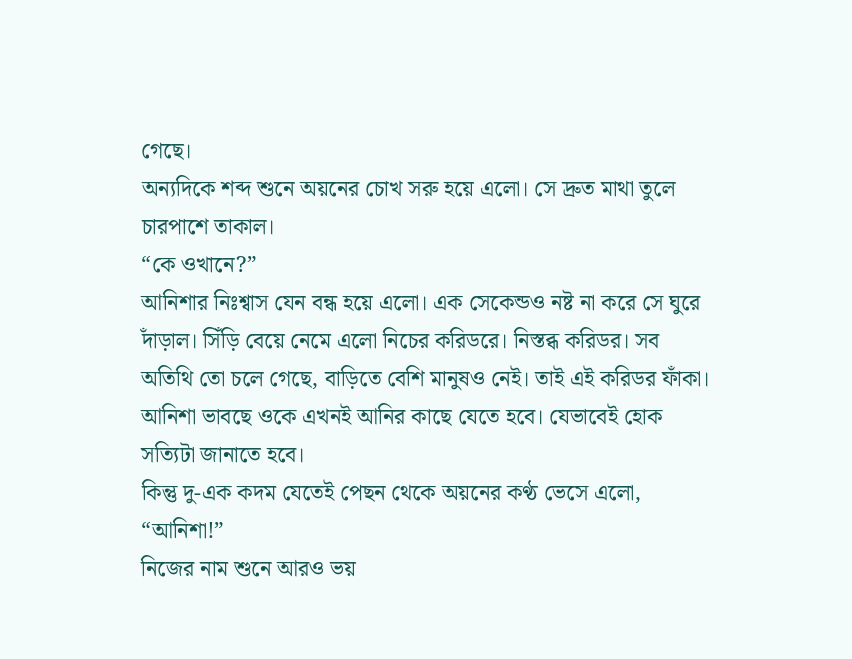গেছে।
অন্যদিকে শব্দ শুনে অয়নের চোখ সরু হয়ে এলো। সে দ্রুত মাথা তুলে চারপাশে তাকাল।
“কে ওখানে?”
আনিশার নিঃশ্বাস যেন বন্ধ হয়ে এলো। এক সেকেন্ডও নষ্ট না করে সে ঘুরে দাঁড়াল। সিঁড়ি বেয়ে নেমে এলো নিচের করিডরে। নিস্তব্ধ করিডর। সব অতিথি তো চলে গেছে, বাড়িতে বেশি মানুষও নেই। তাই এই করিডর ফাঁকা।
আনিশা ভাবছে ওকে এখনই আনির কাছে যেতে হবে। যেভাবেই হোক সত্যিটা জানাতে হবে।
কিন্তু দু-এক কদম যেতেই পেছন থেকে অয়নের কণ্ঠ ভেসে এলো,
“আনিশা!”
নিজের নাম শুনে আরও ভয়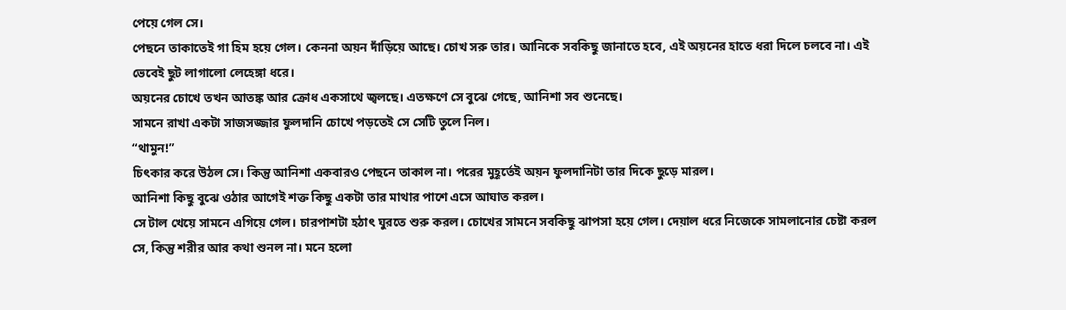পেয়ে গেল সে।
পেছনে তাকাতেই গা হিম হয়ে গেল। কেননা অয়ন দাঁড়িয়ে আছে। চোখ সরু তার। আনিকে সবকিছু জানাতে হবে, এই অয়নের হাতে ধরা দিলে চলবে না। এই ভেবেই ছুট লাগালো লেহেঙ্গা ধরে।
অয়নের চোখে তখন আতঙ্ক আর ক্রোধ একসাথে জ্বলছে। এতক্ষণে সে বুঝে গেছে, আনিশা সব শুনেছে।
সামনে রাখা একটা সাজসজ্জার ফুলদানি চোখে পড়তেই সে সেটি তুলে নিল।
“থামুন!”
চিৎকার করে উঠল সে। কিন্তু আনিশা একবারও পেছনে তাকাল না। পরের মুহূর্তেই অয়ন ফুলদানিটা তার দিকে ছুড়ে মারল।
আনিশা কিছু বুঝে ওঠার আগেই শক্ত কিছু একটা তার মাথার পাশে এসে আঘাত করল।
সে টাল খেয়ে সামনে এগিয়ে গেল। চারপাশটা হঠাৎ ঘুরতে শুরু করল। চোখের সামনে সবকিছু ঝাপসা হয়ে গেল। দেয়াল ধরে নিজেকে সামলানোর চেষ্টা করল সে, কিন্তু শরীর আর কথা শুনল না। মনে হলো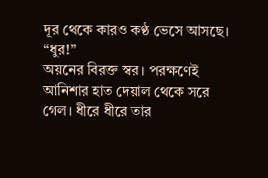দূর থেকে কারও কণ্ঠ ভেসে আসছে।
“ধুর!”
অয়নের বিরক্ত স্বর। পরক্ষণেই আনিশার হাত দেয়াল থেকে সরে গেল। ধীরে ধীরে তার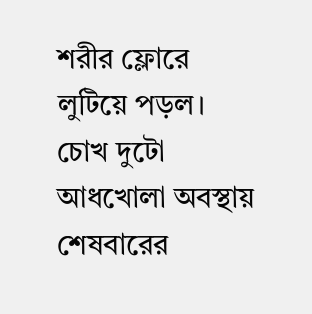শরীর ফ্লোরে লুটিয়ে পড়ল।
চোখ দুটো আধখোলা অবস্থায় শেষবারের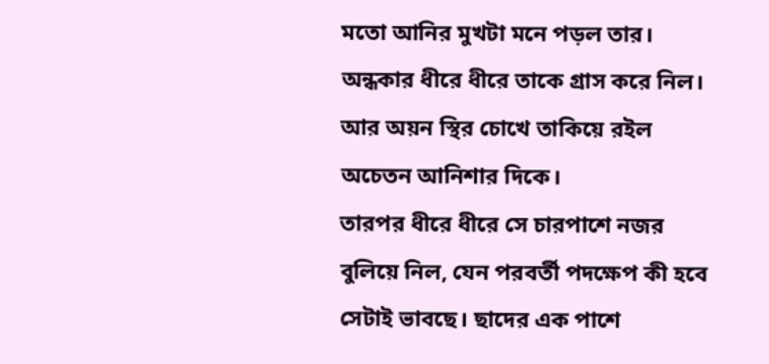মতো আনির মুখটা মনে পড়ল তার। অন্ধকার ধীরে ধীরে তাকে গ্রাস করে নিল।
আর অয়ন স্থির চোখে তাকিয়ে রইল অচেতন আনিশার দিকে।
তারপর ধীরে ধীরে সে চারপাশে নজর বুলিয়ে নিল, যেন পরবর্তী পদক্ষেপ কী হবে সেটাই ভাবছে। ছাদের এক পাশে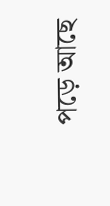পড়ে আছে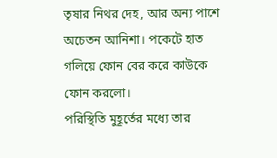তৃষার নিথর দেহ, আর অন্য পাশে অচেতন আনিশা। পকেটে হাত গলিয়ে ফোন বের করে কাউকে ফোন করলো।
পরিস্থিতি মুহূর্তের মধ্যে তার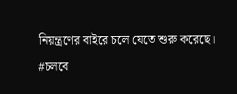নিয়ন্ত্রণের বাইরে চলে যেতে শুরু করেছে।
#চলবে